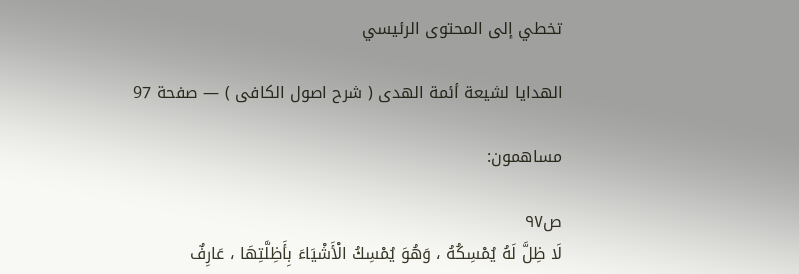تخطي إلى المحتوى الرئيسي

الهدايا لشيعة أئمة الهدى ( شرح اصول الكافى ) — صفحة 97

مساهمون:

ص٩٧
لَا ظِلَّ لَهُ يُمْسِكُهُ ، وَهُوَ يُمْسِكُ الْأَشْيَاءَ بِأَظِلَّتِهَا ، عَارِفٌ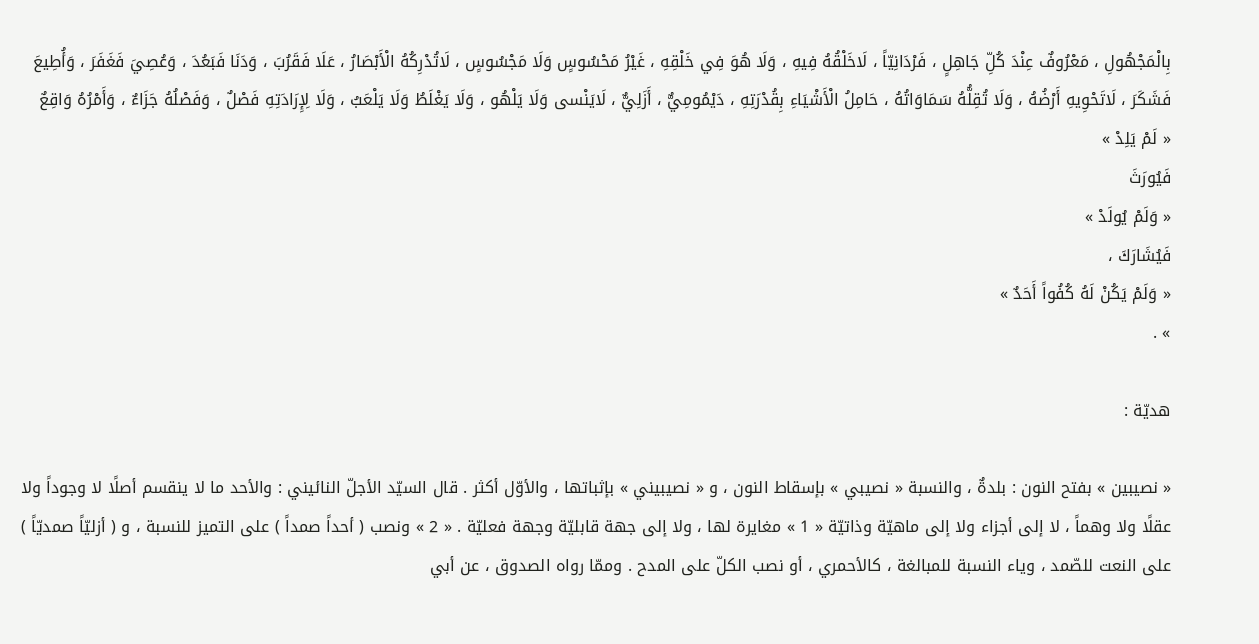بِالْمَجْهُولِ ، مَعْرُوفٌ عِنْدَ كُلِّ جَاهِلٍ ، فَرْدَانِيّاً ، لَاخَلْقُهُ فِيهِ ، وَلَا هُوَ فِي خَلْقِهِ ، غَيْرُ مَحْسُوسٍ وَلَا مَجْسُوسٍ ، لَاتُدْرِكُهُ الْأَبْصَارُ ، عَلَا فَقَرُبَ ، وَدَنَا فَبَعُدَ ، وَعُصِيَ فَغَفَرَ ، وَأُطِيعَ فَشَكَرَ ، لَاتَحْوِيهِ أَرْضُهُ ، وَلَا تُقِلُّهُ سَمَاوَاتُهُ ، حَامِلُ الْأَشْيَاءِ بِقُدْرَتِهِ ، دَيْمُومِيٌّ ، أَزَلِيٌّ ، لَايَنْسى وَلَا يَلْهُو ، وَلَا يَغْلَطُ وَلَا يَلْعَبُ ، وَلَا لِإِرَادَتِهِ فَصْلٌ ، وَفَصْلُهُ جَزَاءٌ ، وَأَمْرُهُ وَاقِعٌ
« لَمْ يَلِدْ »
فَيُورَثَ
« وَلَمْ يُولَدْ »
فَيُشَارَكَ ،
« وَلَمْ يَكُنْ لَهُ كُفُواً أَحَدٌ »
» .

هديّة :

« نصيبين » بفتح النون : بلدةٌ ، والنسبة « نصيبي » بإسقاط النون ، و « نصيبيني » بإثباتها ، والأوّل أكثر . قال السيّد الأجلّ النائيني : والأحد ما لا ينقسم أصلًا لا وجوداً ولا عقلًا ولا وهماً ، لا إلى أجزاء ولا إلى ماهيّة وذاتيّة « 1 » مغايرة لها ، ولا إلى جهة قابليّة وجهة فعليّة . « 2 » ونصب ( أحداً صمداً ) على التميز للنسبة ، و ( أزليّاً صمديّاً ) على النعت للصّمد ، وياء النسبة للمبالغة ، كالأحمري ، أو نصب الكلّ على المدح . وممّا رواه الصدوق ، عن أبي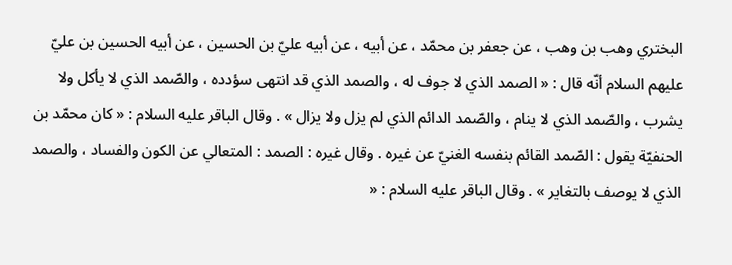البختري وهب بن وهب ، عن جعفر بن محمّد ، عن أبيه ، عن أبيه عليّ بن الحسين ، عن أبيه الحسين بن عليّ عليهم السلام أنّه قال : « الصمد الذي لا جوف له ، والصمد الذي قد انتهى سؤدده ، والصّمد الذي لا يأكل ولا يشرب ، والصّمد الذي لا ينام ، والصّمد الدائم الذي لم يزل ولا يزال » . وقال الباقر عليه السلام : « كان محمّد بن الحنفيّة يقول : الصّمد القائم بنفسه الغنيّ عن غيره . وقال غيره : الصمد : المتعالي عن الكون والفساد ، والصمد الذي لا يوصف بالتغاير » . وقال الباقر عليه السلام : «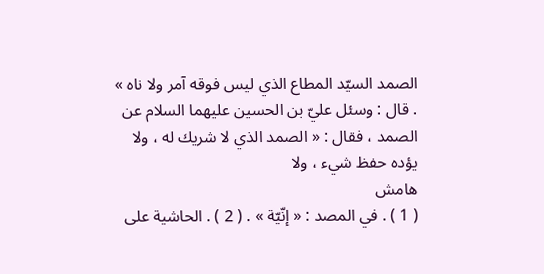الصمد السيّد المطاع الذي ليس فوقه آمر ولا ناه » . قال : وسئل عليّ بن الحسين عليهما السلام عن الصمد ، فقال : « الصمد الذي لا شريك له ، ولا يؤده حفظ شيء ، ولا
هامش
( 1 ) . في المصد : « إنّيّة » . ( 2 ) . الحاشية على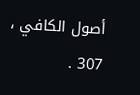أصول الكافي ، 307 .